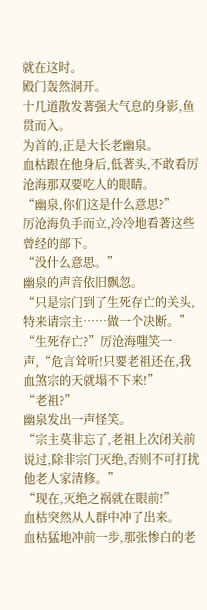就在这时。
殿门轰然洞开。
十几道散发著强大气息的身影,鱼贯而入。
为首的,正是大长老幽泉。
血枯跟在他身后,低著头,不敢看厉沧海那双要吃人的眼睛。
“幽泉,你们这是什么意思?”
厉沧海负手而立,冷冷地看著这些曾经的部下。
“没什么意思。”
幽泉的声音依旧飘忽。
“只是宗门到了生死存亡的关头,特来请宗主……做一个决断。”
“生死存亡?”厉沧海嗤笑一声,“危言耸听!只要老祖还在,我血煞宗的天就塌不下来!”
“老祖?”
幽泉发出一声怪笑。
“宗主莫非忘了,老祖上次闭关前说过,除非宗门灭绝,否则不可打扰他老人家清修。”
“现在,灭绝之祸就在眼前!”
血枯突然从人群中冲了出来。
血枯猛地冲前一步,那张惨白的老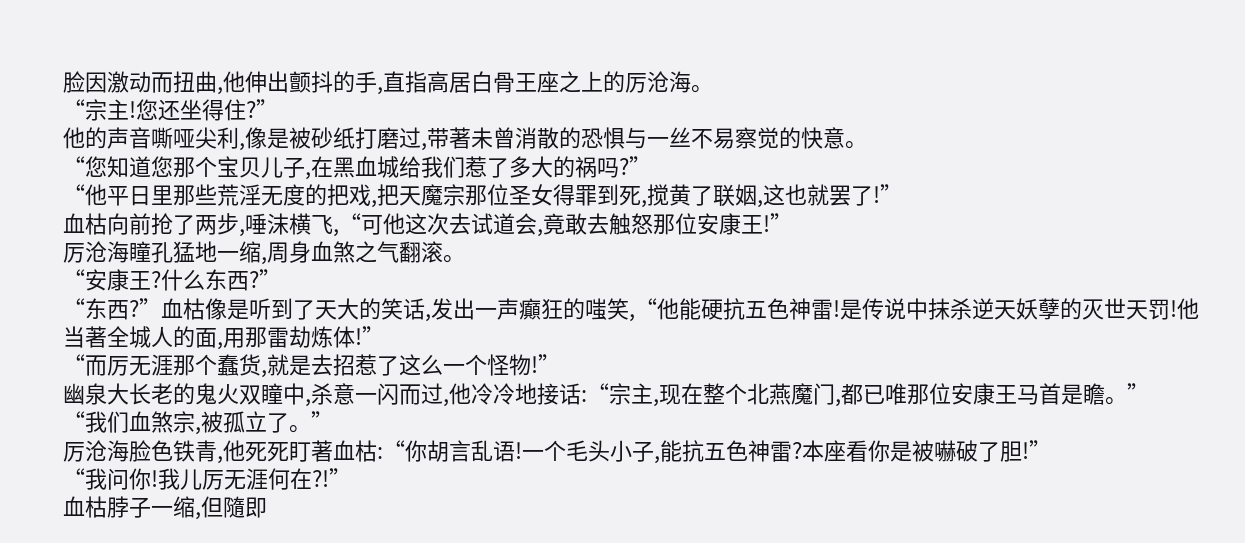脸因激动而扭曲,他伸出颤抖的手,直指高居白骨王座之上的厉沧海。
“宗主!您还坐得住?”
他的声音嘶哑尖利,像是被砂纸打磨过,带著未曾消散的恐惧与一丝不易察觉的快意。
“您知道您那个宝贝儿子,在黑血城给我们惹了多大的祸吗?”
“他平日里那些荒淫无度的把戏,把天魔宗那位圣女得罪到死,搅黄了联姻,这也就罢了!”
血枯向前抢了两步,唾沫横飞,“可他这次去试道会,竟敢去触怒那位安康王!”
厉沧海瞳孔猛地一缩,周身血煞之气翻滚。
“安康王?什么东西?”
“东西?”血枯像是听到了天大的笑话,发出一声癲狂的嗤笑,“他能硬抗五色神雷!是传说中抹杀逆天妖孽的灭世天罚!他当著全城人的面,用那雷劫炼体!”
“而厉无涯那个蠢货,就是去招惹了这么一个怪物!”
幽泉大长老的鬼火双瞳中,杀意一闪而过,他冷冷地接话:“宗主,现在整个北燕魔门,都已唯那位安康王马首是瞻。”
“我们血煞宗,被孤立了。”
厉沧海脸色铁青,他死死盯著血枯:“你胡言乱语!一个毛头小子,能抗五色神雷?本座看你是被嚇破了胆!”
“我问你!我儿厉无涯何在?!”
血枯脖子一缩,但隨即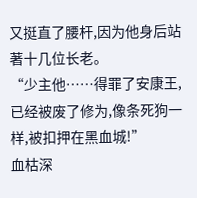又挺直了腰杆,因为他身后站著十几位长老。
“少主他……得罪了安康王,已经被废了修为,像条死狗一样,被扣押在黑血城!”
血枯深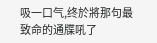吸一口气,终於將那句最致命的通牒吼了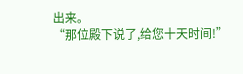出来。
“那位殿下说了,给您十天时间!”